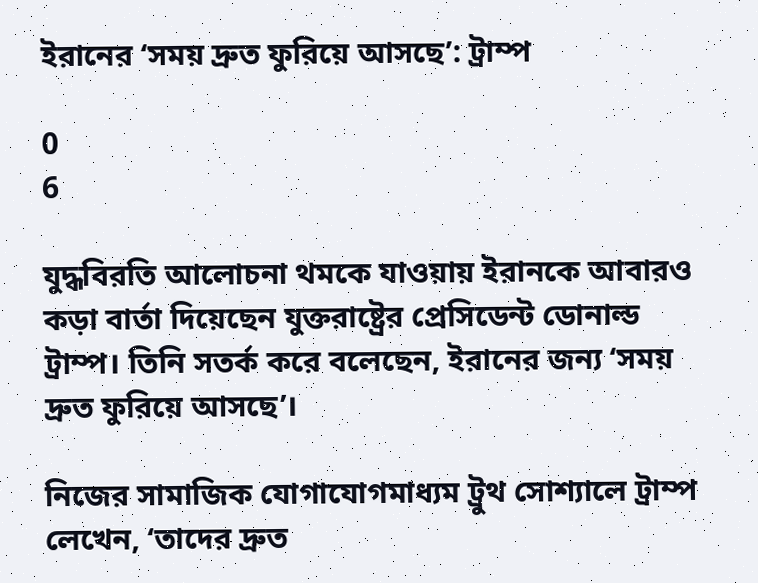ইরানের ‘সময় দ্রুত ফুরিয়ে আসছে’: ট্রাম্প

0
6

যুদ্ধবিরতি আলোচনা থমকে যাওয়ায় ইরানকে আবারও কড়া বার্তা দিয়েছেন যুক্তরাষ্ট্রের প্রেসিডেন্ট ডোনাল্ড ট্রাম্প। তিনি সতর্ক করে বলেছেন, ইরানের জন্য ‘সময় দ্রুত ফুরিয়ে আসছে’।

নিজের সামাজিক যোগাযোগমাধ্যম ট্রুথ সোশ্যালে ট্রাম্প লেখেন, ‘তাদের দ্রুত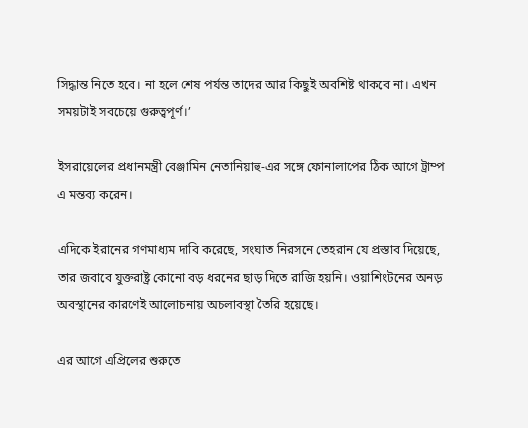সিদ্ধান্ত নিতে হবে। না হলে শেষ পর্যন্ত তাদের আর কিছুই অবশিষ্ট থাকবে না। এখন সময়টাই সবচেয়ে গুরুত্বপূর্ণ।’

ইসরায়েলের প্রধানমন্ত্রী বেঞ্জামিন নেতানিয়াহু-এর সঙ্গে ফোনালাপের ঠিক আগে ট্রাম্প এ মন্তব্য করেন।

এদিকে ইরানের গণমাধ্যম দাবি করেছে, সংঘাত নিরসনে তেহরান যে প্রস্তাব দিয়েছে, তার জবাবে যুক্তরাষ্ট্র কোনো বড় ধরনের ছাড় দিতে রাজি হয়নি। ওয়াশিংটনের অনড় অবস্থানের কারণেই আলোচনায় অচলাবস্থা তৈরি হয়েছে।

এর আগে এপ্রিলের শুরুতে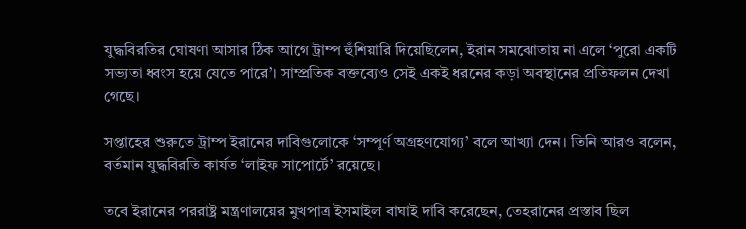যুদ্ধবিরতির ঘোষণা আসার ঠিক আগে ট্রাম্প হুঁশিয়ারি দিয়েছিলেন, ইরান সমঝোতায় না এলে ‘পুরো একটি সভ্যতা ধ্বংস হয়ে যেতে পারে’। সাম্প্রতিক বক্তব্যেও সেই একই ধরনের কড়া অবস্থানের প্রতিফলন দেখা গেছে।

সপ্তাহের শুরুতে ট্রাম্প ইরানের দাবিগুলোকে ‘সম্পূর্ণ অগ্রহণযোগ্য’ বলে আখ্যা দেন। তিনি আরও বলেন, বর্তমান যুদ্ধবিরতি কার্যত ‘লাইফ সাপোর্টে’ রয়েছে।

তবে ইরানের পররাষ্ট্র মন্ত্রণালয়ের মুখপাত্র ইসমাইল বাঘাই দাবি করেছেন, তেহরানের প্রস্তাব ছিল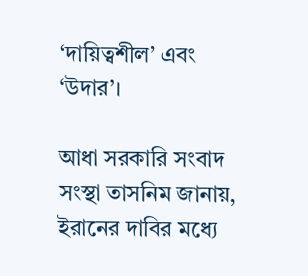‘দায়িত্বশীল’ এবং ‘উদার’।

আধা সরকারি সংবাদ সংস্থা তাসনিম জানায়, ইরানের দাবির মধ্যে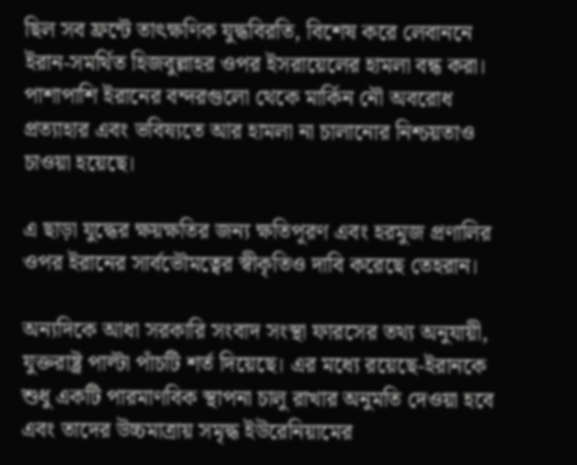ছিল সব ফ্রন্টে তাৎক্ষণিক যুদ্ধবিরতি, বিশেষ করে লেবাননে ইরান-সমর্থিত হিজবুল্লাহর ওপর ইসরায়েলের হামলা বন্ধ করা। পাশাপাশি ইরানের বন্দরগুলো থেকে মার্কিন নৌ অবরোধ প্রত্যাহার এবং ভবিষ্যতে আর হামলা না চালানোর নিশ্চয়তাও চাওয়া হয়েছে।

এ ছাড়া যুদ্ধের ক্ষয়ক্ষতির জন্য ক্ষতিপূরণ এবং হরমুজ প্রণালির ওপর ইরানের সার্বভৌমত্বের স্বীকৃতিও দাবি করেছে তেহরান।

অন্যদিকে আধা সরকারি সংবাদ সংস্থা ফারসের তথ্য অনুযায়ী, যুক্তরাষ্ট্র পাল্টা পাঁচটি শর্ত দিয়েছে। এর মধ্যে রয়েছে-ইরানকে শুধু একটি পারমাণবিক স্থাপনা চালু রাখার অনুমতি দেওয়া হবে এবং তাদের উচ্চমাত্রায় সমৃদ্ধ ইউরেনিয়ামের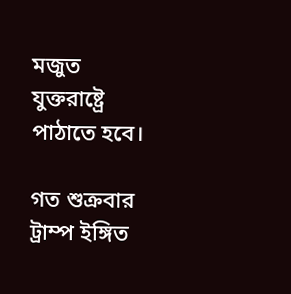মজুত যুক্তরাষ্ট্রে পাঠাতে হবে।

গত শুক্রবার ট্রাম্প ইঙ্গিত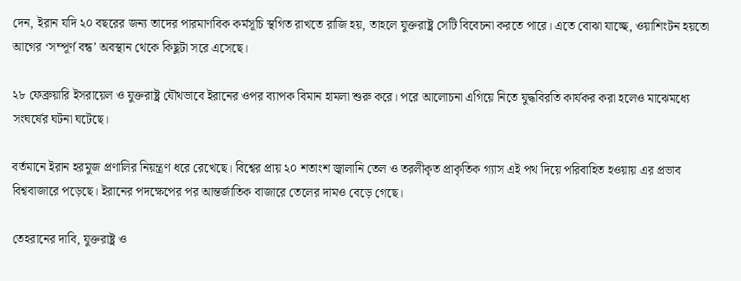দেন, ইরান যদি ২০ বছরের জন্য তাদের পারমাণবিক কর্মসূচি স্থগিত রাখতে রাজি হয়, তাহলে যুক্তরাষ্ট্র সেটি বিবেচনা করতে পারে। এতে বোঝা যাচ্ছে, ওয়াশিংটন হয়তো আগের ‘সম্পূর্ণ বন্ধ’ অবস্থান থেকে কিছুটা সরে এসেছে।

২৮ ফেব্রুয়ারি ইসরায়েল ও যুক্তরাষ্ট্র যৌথভাবে ইরানের ওপর ব্যাপক বিমান হামলা শুরু করে। পরে আলোচনা এগিয়ে নিতে যুদ্ধবিরতি কার্যকর করা হলেও মাঝেমধ্যে সংঘর্ষের ঘটনা ঘটেছে।

বর্তমানে ইরান হরমুজ প্রণালির নিয়ন্ত্রণ ধরে রেখেছে। বিশ্বের প্রায় ২০ শতাংশ জ্বালানি তেল ও তরলীকৃত প্রাকৃতিক গ্যাস এই পথ দিয়ে পরিবাহিত হওয়ায় এর প্রভাব বিশ্ববাজারে পড়েছে। ইরানের পদক্ষেপের পর আন্তর্জাতিক বাজারে তেলের দামও বেড়ে গেছে।

তেহরানের দাবি, যুক্তরাষ্ট্র ও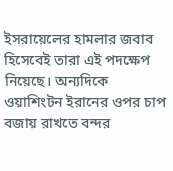ইসরায়েলের হামলার জবাব হিসেবেই তারা এই পদক্ষেপ নিয়েছে। অন্যদিকে ওয়াশিংটন ইরানের ওপর চাপ বজায় রাখতে বন্দর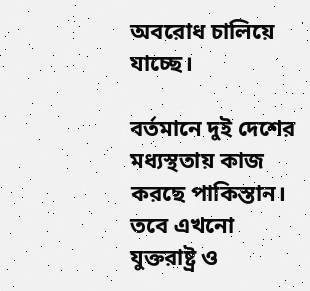অবরোধ চালিয়ে যাচ্ছে।

বর্তমানে দুই দেশের মধ্যস্থতায় কাজ করছে পাকিস্তান। তবে এখনো যুক্তরাষ্ট্র ও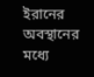ইরানের অবস্থানের মধ্যে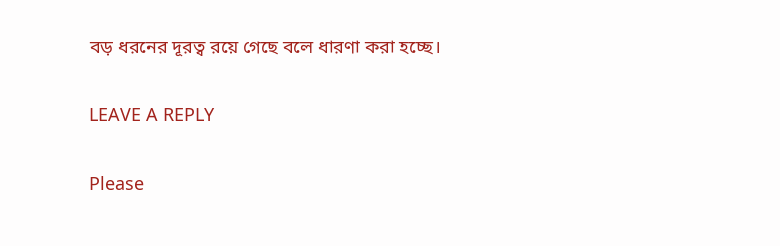বড় ধরনের দূরত্ব রয়ে গেছে বলে ধারণা করা হচ্ছে।

LEAVE A REPLY

Please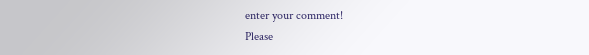enter your comment!
Please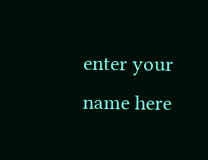enter your name here